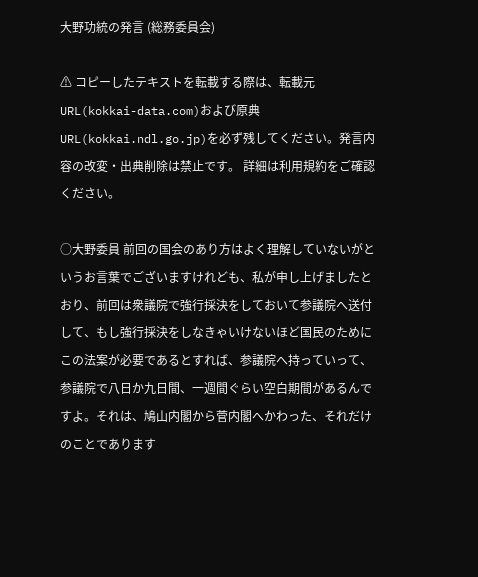大野功統の発言 (総務委員会)

⚠ コピーしたテキストを転載する際は、転載元URL(kokkai-data.com)および原典URL(kokkai.ndl.go.jp)を必ず残してください。発言内容の改変・出典削除は禁止です。 詳細は利用規約をご確認ください。

○大野委員 前回の国会のあり方はよく理解していないがというお言葉でございますけれども、私が申し上げましたとおり、前回は衆議院で強行採決をしておいて参議院へ送付して、もし強行採決をしなきゃいけないほど国民のためにこの法案が必要であるとすれば、参議院へ持っていって、参議院で八日か九日間、一週間ぐらい空白期間があるんですよ。それは、鳩山内閣から菅内閣へかわった、それだけのことであります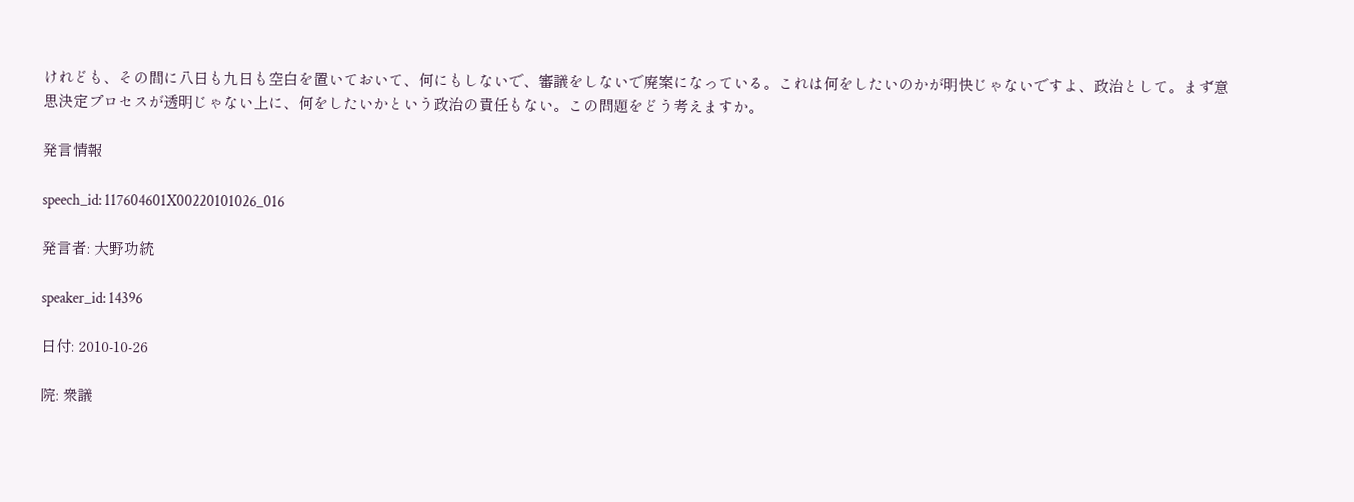けれども、その間に八日も九日も空白を置いておいて、何にもしないで、審議をしないで廃案になっている。これは何をしたいのかが明快じゃないですよ、政治として。まず意思決定プロセスが透明じゃない上に、何をしたいかという政治の責任もない。この問題をどう考えますか。

発言情報

speech_id: 117604601X00220101026_016

発言者: 大野功統

speaker_id: 14396

日付: 2010-10-26

院: 衆議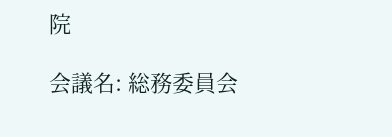院

会議名: 総務委員会